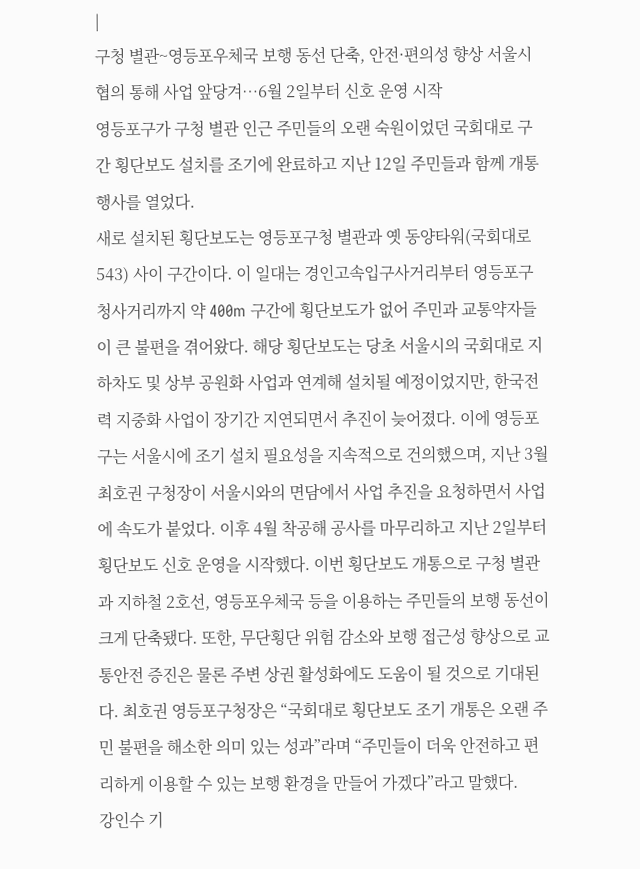|
구청 별관~영등포우체국 보행 동선 단축, 안전·편의성 향상 서울시 협의 통해 사업 앞당겨…6월 2일부터 신호 운영 시작
영등포구가 구청 별관 인근 주민들의 오랜 숙원이었던 국회대로 구간 횡단보도 설치를 조기에 완료하고 지난 12일 주민들과 함께 개통 행사를 열었다.
새로 설치된 횡단보도는 영등포구청 별관과 옛 동양타워(국회대로 543) 사이 구간이다. 이 일대는 경인고속입구사거리부터 영등포구청사거리까지 약 400m 구간에 횡단보도가 없어 주민과 교통약자들이 큰 불편을 겪어왔다. 해당 횡단보도는 당초 서울시의 국회대로 지하차도 및 상부 공원화 사업과 연계해 설치될 예정이었지만, 한국전력 지중화 사업이 장기간 지연되면서 추진이 늦어졌다. 이에 영등포구는 서울시에 조기 설치 필요성을 지속적으로 건의했으며, 지난 3월 최호권 구청장이 서울시와의 면담에서 사업 추진을 요청하면서 사업에 속도가 붙었다. 이후 4월 착공해 공사를 마무리하고 지난 2일부터 횡단보도 신호 운영을 시작했다. 이번 횡단보도 개통으로 구청 별관과 지하철 2호선, 영등포우체국 등을 이용하는 주민들의 보행 동선이 크게 단축됐다. 또한, 무단횡단 위험 감소와 보행 접근성 향상으로 교통안전 증진은 물론 주변 상권 활성화에도 도움이 될 것으로 기대된다. 최호권 영등포구청장은 “국회대로 횡단보도 조기 개통은 오랜 주민 불편을 해소한 의미 있는 성과”라며 “주민들이 더욱 안전하고 편리하게 이용할 수 있는 보행 환경을 만들어 가겠다”라고 말했다.
강인수 기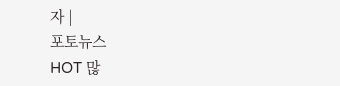자 |
포토뉴스
HOT 많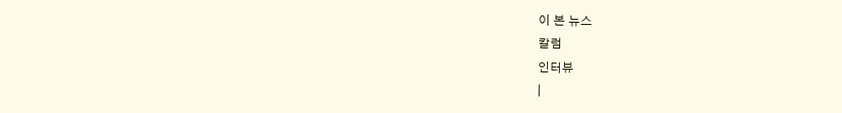이 본 뉴스
칼럼
인터뷰
|